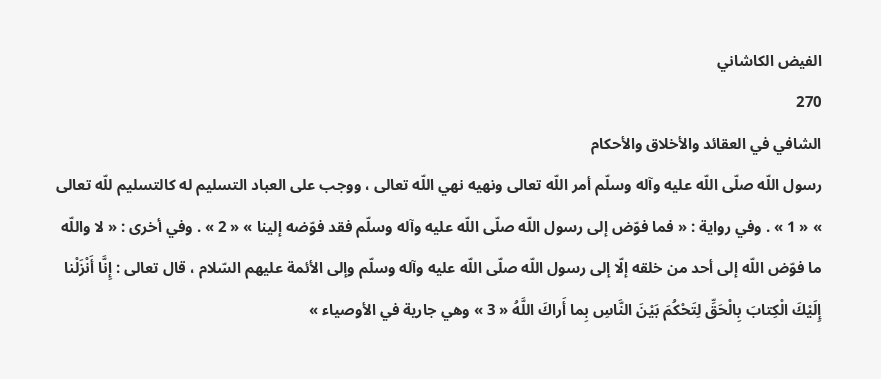الفيض الكاشاني
270
الشافي في العقائد والأخلاق والأحكام
رسول اللّه صلّى اللّه عليه وآله وسلّم أمر اللّه تعالى ونهيه نهي اللّه تعالى ، ووجب على العباد التسليم له كالتسليم للّه تعالى » « 1 » . وفي رواية : « فما فوّض إلى رسول اللّه صلّى اللّه عليه وآله وسلّم فقد فوّضه إلينا » « 2 » . وفي أخرى : « لا واللّه ما فوّض اللّه إلى أحد من خلقه إلّا إلى رسول اللّه صلّى اللّه عليه وآله وسلّم وإلى الأئمة عليهم السّلام ، قال تعالى : إِنَّا أَنْزَلْنا إِلَيْكَ الْكِتابَ بِالْحَقِّ لِتَحْكُمَ بَيْنَ النَّاسِ بِما أَراكَ اللَّهُ « 3 » وهي جارية في الأوصياء »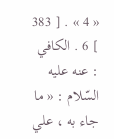« 4 » . [ 383 ] 6 . الكافي : عنه عليه السّلام : « ما جاء به ، علي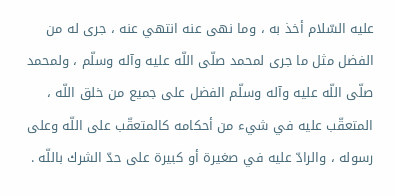عليه السّلام أخذ به ، وما نهى عنه انتهي عنه ، جرى له من الفضل مثل ما جرى لمحمد صلّى اللّه عليه وآله وسلّم ، ولمحمد صلّى اللّه عليه وآله وسلّم الفضل على جميع من خلق اللّه ، المتعقّب عليه في شيء من أحكامه كالمتعقّب على اللّه وعلى رسوله ، والرادّ عليه في صغيرة أو كبيرة على حدّ الشرك باللّه .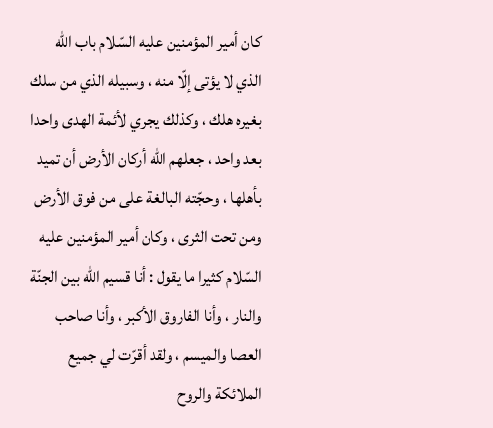كان أمير المؤمنين عليه السّلام باب اللّه الذي لا يؤتى إلّا منه ، وسبيله الذي من سلك بغيره هلك ، وكذلك يجري لأئمة الهدى واحدا بعد واحد ، جعلهم اللّه أركان الأرض أن تميد بأهلها ، وحجّته البالغة على من فوق الأرض ومن تحت الثرى ، وكان أمير المؤمنين عليه السّلام كثيرا ما يقول : أنا قسيم اللّه بين الجنّة والنار ، وأنا الفاروق الأكبر ، وأنا صاحب العصا والميسم ، ولقد أقرّت لي جميع الملائكة والروح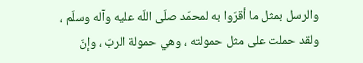والرسل بمثل ما أقرّوا به لمحمّد صلّى اللّه عليه وآله وسلّم ، ولقد حملت على مثل حمولته ، وهي حمولة الربّ ، وإنّ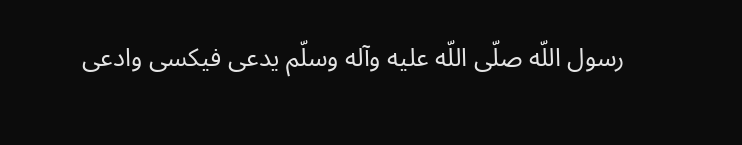رسول اللّه صلّى اللّه عليه وآله وسلّم يدعى فيكسى وادعى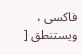فاكسى ، ويستنطق [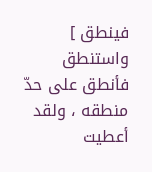فينطق ] واستنطق فأنطق على حدّ منطقه ، ولقد أعطيت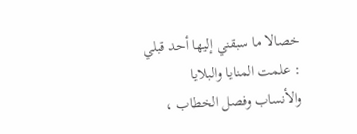خصالا ما سبقني إليها أحد قبلي : علمت المنايا والبلايا والأنساب وفصل الخطاب ،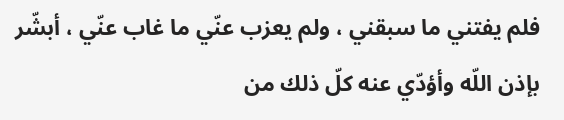فلم يفتني ما سبقني ، ولم يعزب عنّي ما غاب عنّي ، أبشّر بإذن اللّه وأؤدّي عنه كلّ ذلك من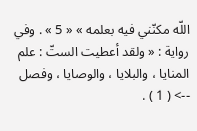اللّه مكنّني فيه بعلمه » « 5 » . وفي رواية : « ولقد أعطيت الستّ : علم المنايا ، والبلايا ، والوصايا ، وفصل
--> ( 1 ) .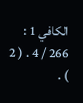الكافي 1 : 266 / 4 . ( 2 ) .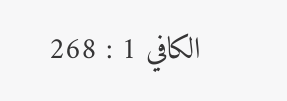الكافي 1 : 268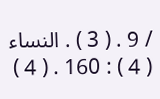/ 9 . ( 3 ) . النساء ( 4 ) : 160 . ( 4 )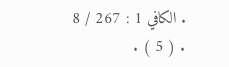. الكافي 1 : 267 / 8 . ( 5 ) .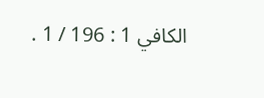الكافي 1 : 196 / 1 .